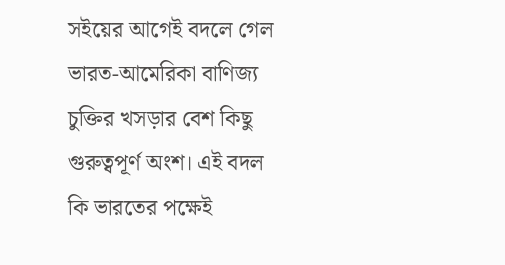সইয়ের আগেই বদলে গেল ভারত-আমেরিকা বাণিজ্য চুক্তির খসড়ার বেশ কিছু গুরুত্বপূর্ণ অংশ। এই বদল কি ভারতের পক্ষেই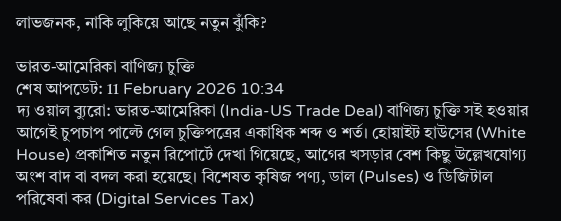লাভজনক, নাকি লুকিয়ে আছে নতুন ঝুঁকি?

ভারত-আমেরিকা বাণিজ্য চুক্তি
শেষ আপডেট: 11 February 2026 10:34
দ্য ওয়াল ব্যুরো: ভারত-আমেরিকা (India-US Trade Deal) বাণিজ্য চুক্তি সই হওয়ার আগেই চুপচাপ পাল্টে গেল চুক্তিপত্রের একাধিক শব্দ ও শর্ত। হোয়াইট হাউসের (White House) প্রকাশিত নতুন রিপোর্টে দেখা গিয়েছে, আগের খসড়ার বেশ কিছু উল্লেখযোগ্য অংশ বাদ বা বদল করা হয়েছে। বিশেষত কৃষিজ পণ্য, ডাল (Pulses) ও ডিজিটাল পরিষেবা কর (Digital Services Tax)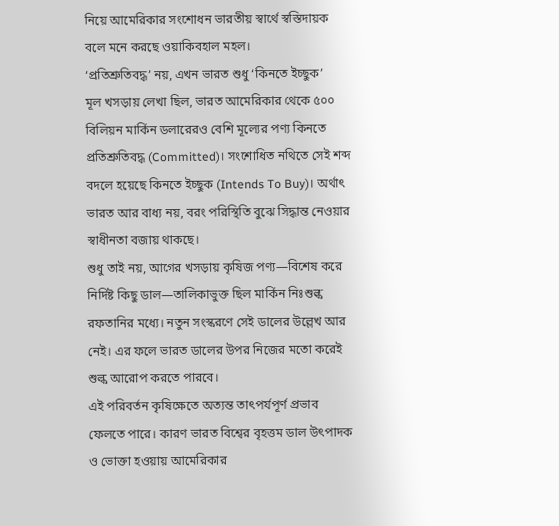নিয়ে আমেরিকার সংশোধন ভারতীয় স্বার্থে স্বস্তিদায়ক বলে মনে করছে ওয়াকিবহাল মহল।
‘প্রতিশ্রুতিবদ্ধ’ নয়, এখন ভারত শুধু ‘কিনতে ইচ্ছুক’
মূল খসড়ায় লেখা ছিল, ভারত আমেরিকার থেকে ৫০০ বিলিয়ন মার্কিন ডলারেরও বেশি মূল্যের পণ্য কিনতে প্রতিশ্রুতিবদ্ধ (Committed)। সংশোধিত নথিতে সেই শব্দ বদলে হয়েছে কিনতে ইচ্ছুক (Intends To Buy)। অর্থাৎ ভারত আর বাধ্য নয়, বরং পরিস্থিতি বুঝে সিদ্ধান্ত নেওয়ার স্বাধীনতা বজায় থাকছে।
শুধু তাই নয়, আগের খসড়ায় কৃষিজ পণ্য—বিশেষ করে নির্দিষ্ট কিছু ডাল—তালিকাভুক্ত ছিল মার্কিন নিঃশুল্ক রফতানির মধ্যে। নতুন সংস্করণে সেই ডালের উল্লেখ আর নেই। এর ফলে ভারত ডালের উপর নিজের মতো করেই শুল্ক আরোপ করতে পারবে।
এই পরিবর্তন কৃষিক্ষেতে অত্যন্ত তাৎপর্যপূর্ণ প্রভাব ফেলতে পারে। কারণ ভারত বিশ্বের বৃহত্তম ডাল উৎপাদক ও ভোক্তা হওয়ায় আমেরিকার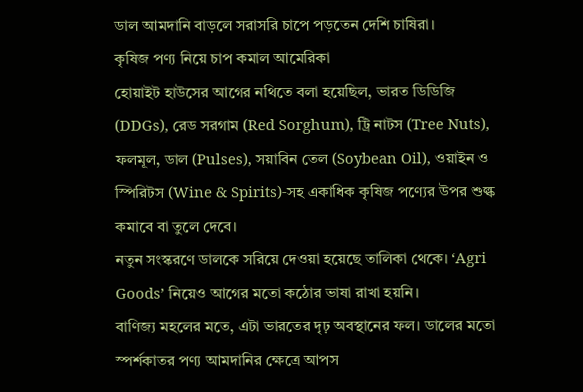ডাল আমদানি বাড়লে সরাসরি চাপে পড়তেন দেশি চাষিরা।
কৃষিজ পণ্য নিয়ে চাপ কমাল আমেরিকা
হোয়াইট হাউসের আগের নথিতে বলা হয়েছিল, ভারত ডিডিজি (DDGs), রেড সরগাম (Red Sorghum), ট্রি নাটস (Tree Nuts), ফলমূল, ডাল (Pulses), সয়াবিন তেল (Soybean Oil), ওয়াইন ও স্পিরিটস (Wine & Spirits)-সহ একাধিক কৃষিজ পণ্যের উপর শুল্ক কমাবে বা তুলে দেবে।
নতুন সংস্করণে ডালকে সরিয়ে দেওয়া হয়েছে তালিকা থেকে। ‘Agri Goods’ নিয়েও আগের মতো কঠোর ভাষা রাখা হয়নি।
বাণিজ্য মহলের মতে, এটা ভারতের দৃঢ় অবস্থানের ফল। ডালের মতো স্পর্শকাতর পণ্য আমদানির ক্ষেত্রে আপস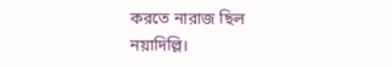করতে নারাজ ছিল নয়াদিল্লি।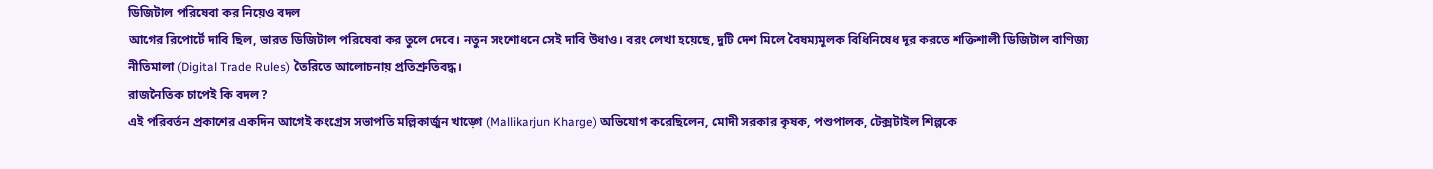ডিজিটাল পরিষেবা কর নিয়েও বদল
আগের রিপোর্টে দাবি ছিল, ভারত ডিজিটাল পরিষেবা কর তুলে দেবে। নতুন সংশোধনে সেই দাবি উধাও। বরং লেখা হয়েছে, দুটি দেশ মিলে বৈষম্যমূলক বিধিনিষেধ দূর করতে শক্তিশালী ডিজিটাল বাণিজ্য নীতিমালা (Digital Trade Rules) তৈরিতে আলোচনায় প্রতিশ্রুতিবদ্ধ।
রাজনৈতিক চাপেই কি বদল?
এই পরিবর্তন প্রকাশের একদিন আগেই কংগ্রেস সভাপতি মল্লিকার্জুন খাড়্গে (Mallikarjun Kharge) অভিযোগ করেছিলেন, মোদী সরকার কৃষক, পশুপালক, টেক্সটাইল শিল্পকে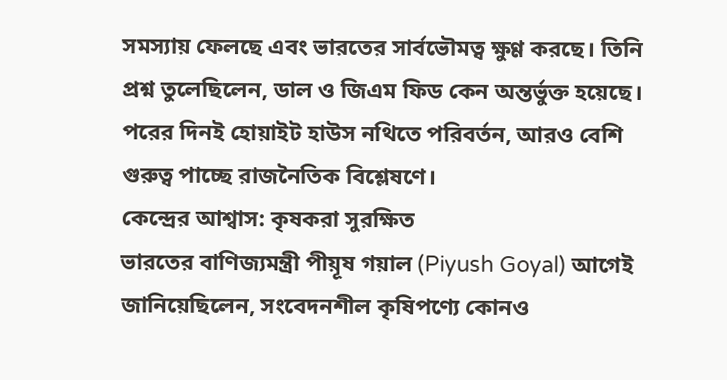সমস্যায় ফেলছে এবং ভারতের সার্বভৌমত্ব ক্ষুণ্ণ করছে। তিনি প্রশ্ন তুলেছিলেন, ডাল ও জিএম ফিড কেন অন্তর্ভুক্ত হয়েছে। পরের দিনই হোয়াইট হাউস নথিতে পরিবর্তন, আরও বেশি গুরুত্ব পাচ্ছে রাজনৈতিক বিশ্লেষণে।
কেন্দ্রের আশ্বাস: কৃষকরা সুরক্ষিত
ভারতের বাণিজ্যমন্ত্রী পীয়ূষ গয়াল (Piyush Goyal) আগেই জানিয়েছিলেন, সংবেদনশীল কৃষিপণ্যে কোনও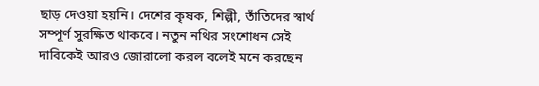ছাড় দেওয়া হয়নি। দেশের কৃষক, শিল্পী, তাঁতিদের স্বার্থ সম্পূর্ণ সুরক্ষিত থাকবে। নতুন নথির সংশোধন সেই দাবিকেই আরও জোরালো করল বলেই মনে করছেন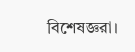বিশেষজ্ঞরা।